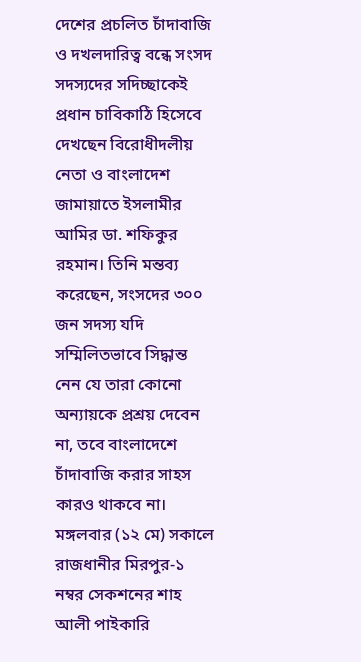দেশের প্রচলিত চাঁদাবাজি ও দখলদারিত্ব বন্ধে সংসদ সদস্যদের সদিচ্ছাকেই প্রধান চাবিকাঠি হিসেবে দেখছেন বিরোধীদলীয় নেতা ও বাংলাদেশ জামায়াতে ইসলামীর আমির ডা. শফিকুর রহমান। তিনি মন্তব্য করেছেন, সংসদের ৩০০ জন সদস্য যদি সম্মিলিতভাবে সিদ্ধান্ত নেন যে তারা কোনো অন্যায়কে প্রশ্রয় দেবেন না, তবে বাংলাদেশে চাঁদাবাজি করার সাহস কারও থাকবে না।
মঙ্গলবার (১২ মে) সকালে রাজধানীর মিরপুর-১ নম্বর সেকশনের শাহ আলী পাইকারি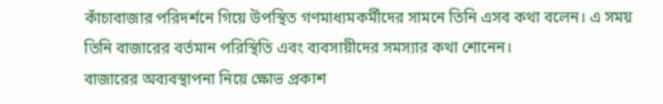কাঁচাবাজার পরিদর্শনে গিয়ে উপস্থিত গণমাধ্যমকর্মীদের সামনে তিনি এসব কথা বলেন। এ সময় তিনি বাজারের বর্তমান পরিস্থিতি এবং ব্যবসায়ীদের সমস্যার কথা শোনেন।
বাজারের অব্যবস্থাপনা নিয়ে ক্ষোভ প্রকাশ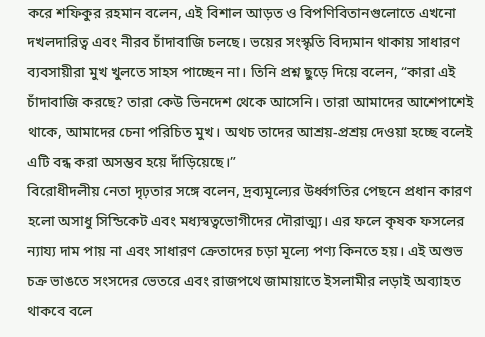করে শফিকুর রহমান বলেন, এই বিশাল আড়ত ও বিপণিবিতানগুলোতে এখনো দখলদারিত্ব এবং নীরব চাঁদাবাজি চলছে। ভয়ের সংস্কৃতি বিদ্যমান থাকায় সাধারণ ব্যবসায়ীরা মুখ খুলতে সাহস পাচ্ছেন না। তিনি প্রশ্ন ছুড়ে দিয়ে বলেন, “কারা এই চাঁদাবাজি করছে? তারা কেউ ভিনদেশ থেকে আসেনি। তারা আমাদের আশেপাশেই থাকে, আমাদের চেনা পরিচিত মুখ। অথচ তাদের আশ্রয়-প্রশ্রয় দেওয়া হচ্ছে বলেই এটি বন্ধ করা অসম্ভব হয়ে দাঁড়িয়েছে।”
বিরোধীদলীয় নেতা দৃঢ়তার সঙ্গে বলেন, দ্রব্যমূল্যের উর্ধ্বগতির পেছনে প্রধান কারণ হলো অসাধু সিন্ডিকেট এবং মধ্যস্বত্বভোগীদের দৌরাত্ম্য। এর ফলে কৃষক ফসলের ন্যায্য দাম পায় না এবং সাধারণ ক্রেতাদের চড়া মূল্যে পণ্য কিনতে হয়। এই অশুভ চক্র ভাঙতে সংসদের ভেতরে এবং রাজপথে জামায়াতে ইসলামীর লড়াই অব্যাহত থাকবে বলে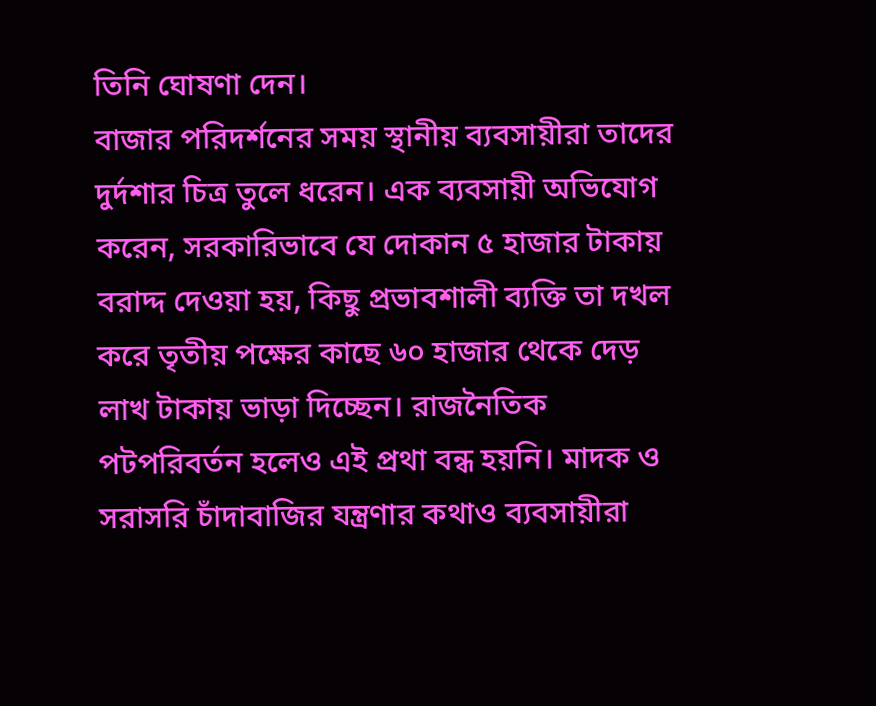তিনি ঘোষণা দেন।
বাজার পরিদর্শনের সময় স্থানীয় ব্যবসায়ীরা তাদের দুর্দশার চিত্র তুলে ধরেন। এক ব্যবসায়ী অভিযোগ করেন, সরকারিভাবে যে দোকান ৫ হাজার টাকায় বরাদ্দ দেওয়া হয়, কিছু প্রভাবশালী ব্যক্তি তা দখল করে তৃতীয় পক্ষের কাছে ৬০ হাজার থেকে দেড় লাখ টাকায় ভাড়া দিচ্ছেন। রাজনৈতিক পটপরিবর্তন হলেও এই প্রথা বন্ধ হয়নি। মাদক ও সরাসরি চাঁদাবাজির যন্ত্রণার কথাও ব্যবসায়ীরা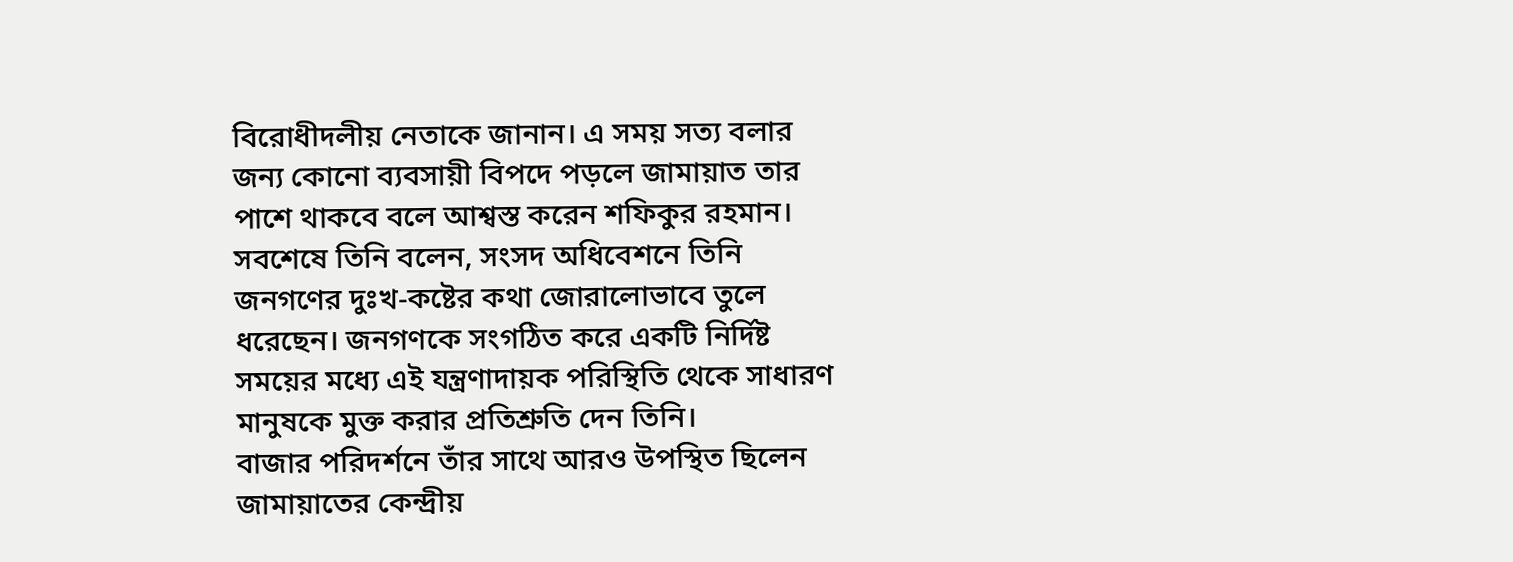বিরোধীদলীয় নেতাকে জানান। এ সময় সত্য বলার জন্য কোনো ব্যবসায়ী বিপদে পড়লে জামায়াত তার পাশে থাকবে বলে আশ্বস্ত করেন শফিকুর রহমান।
সবশেষে তিনি বলেন, সংসদ অধিবেশনে তিনি জনগণের দুঃখ-কষ্টের কথা জোরালোভাবে তুলে ধরেছেন। জনগণকে সংগঠিত করে একটি নির্দিষ্ট সময়ের মধ্যে এই যন্ত্রণাদায়ক পরিস্থিতি থেকে সাধারণ মানুষকে মুক্ত করার প্রতিশ্রুতি দেন তিনি।
বাজার পরিদর্শনে তাঁর সাথে আরও উপস্থিত ছিলেন জামায়াতের কেন্দ্রীয়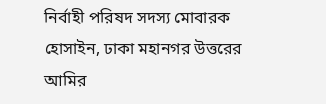নির্বাহী পরিষদ সদস্য মোবারক হোসাইন, ঢাকা মহানগর উত্তরের আমির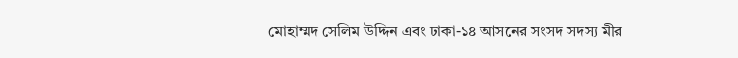মোহাম্মদ সেলিম উদ্দিন এবং ঢাকা-১৪ আসনের সংসদ সদস্য মীর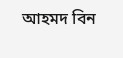আহমদ বিন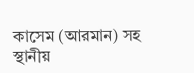কাসেম (আরমান) সহ স্থানীয়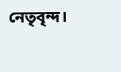নেতৃবৃন্দ।